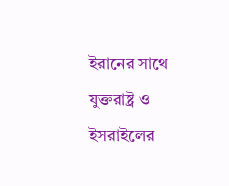ইরানের সাথে যুক্তরাষ্ট্র ও ইসরাইলের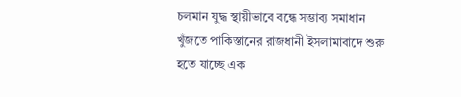চলমান যুদ্ধ স্থায়ীভাবে বন্ধে সম্ভাব্য সমাধান খুঁজতে পাকিস্তানের রাজধানী ইসলামাবাদে শুরু হতে যাচ্ছে এক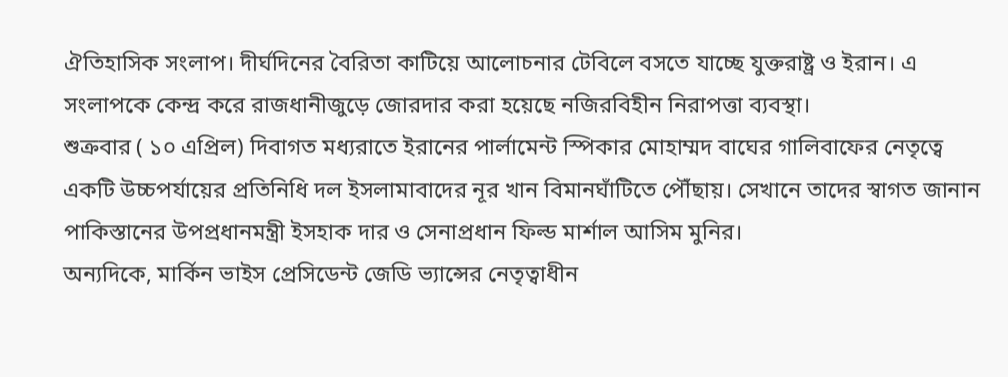ঐতিহাসিক সংলাপ। দীর্ঘদিনের বৈরিতা কাটিয়ে আলোচনার টেবিলে বসতে যাচ্ছে যুক্তরাষ্ট্র ও ইরান। এ সংলাপকে কেন্দ্র করে রাজধানীজুড়ে জোরদার করা হয়েছে নজিরবিহীন নিরাপত্তা ব্যবস্থা।
শুক্রবার ( ১০ এপ্রিল) দিবাগত মধ্যরাতে ইরানের পার্লামেন্ট স্পিকার মোহাম্মদ বাঘের গালিবাফের নেতৃত্বে একটি উচ্চপর্যায়ের প্রতিনিধি দল ইসলামাবাদের নূর খান বিমানঘাঁটিতে পৌঁছায়। সেখানে তাদের স্বাগত জানান পাকিস্তানের উপপ্রধানমন্ত্রী ইসহাক দার ও সেনাপ্রধান ফিল্ড মার্শাল আসিম মুনির।
অন্যদিকে, মার্কিন ভাইস প্রেসিডেন্ট জেডি ভ্যান্সের নেতৃত্বাধীন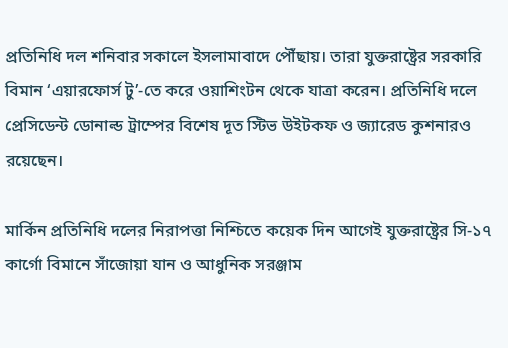প্রতিনিধি দল শনিবার সকালে ইসলামাবাদে পৌঁছায়। তারা যুক্তরাষ্ট্রের সরকারি বিমান ‘এয়ারফোর্স টু’-তে করে ওয়াশিংটন থেকে যাত্রা করেন। প্রতিনিধি দলে প্রেসিডেন্ট ডোনাল্ড ট্রাম্পের বিশেষ দূত স্টিভ উইটকফ ও জ্যারেড কুশনারও রয়েছেন।

মার্কিন প্রতিনিধি দলের নিরাপত্তা নিশ্চিতে কয়েক দিন আগেই যুক্তরাষ্ট্রের সি-১৭ কার্গো বিমানে সাঁজোয়া যান ও আধুনিক সরঞ্জাম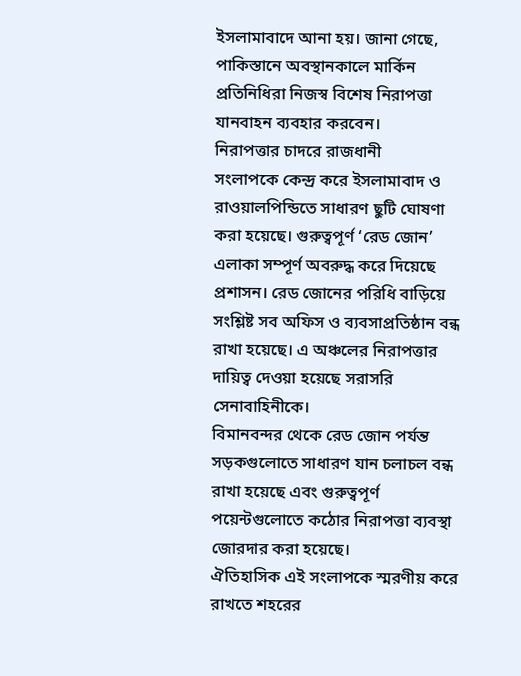ইসলামাবাদে আনা হয়। জানা গেছে, পাকিস্তানে অবস্থানকালে মার্কিন প্রতিনিধিরা নিজস্ব বিশেষ নিরাপত্তা যানবাহন ব্যবহার করবেন।
নিরাপত্তার চাদরে রাজধানী
সংলাপকে কেন্দ্র করে ইসলামাবাদ ও রাওয়ালপিন্ডিতে সাধারণ ছুটি ঘোষণা করা হয়েছে। গুরুত্বপূর্ণ ‘রেড জোন’ এলাকা সম্পূর্ণ অবরুদ্ধ করে দিয়েছে প্রশাসন। রেড জোনের পরিধি বাড়িয়ে সংশ্লিষ্ট সব অফিস ও ব্যবসাপ্রতিষ্ঠান বন্ধ রাখা হয়েছে। এ অঞ্চলের নিরাপত্তার দায়িত্ব দেওয়া হয়েছে সরাসরি সেনাবাহিনীকে।
বিমানবন্দর থেকে রেড জোন পর্যন্ত সড়কগুলোতে সাধারণ যান চলাচল বন্ধ রাখা হয়েছে এবং গুরুত্বপূর্ণ পয়েন্টগুলোতে কঠোর নিরাপত্তা ব্যবস্থা জোরদার করা হয়েছে।
ঐতিহাসিক এই সংলাপকে স্মরণীয় করে রাখতে শহরের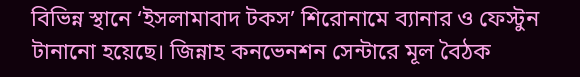বিভিন্ন স্থানে ‘ইসলামাবাদ টকস’ শিরোনামে ব্যানার ও ফেস্টুন টানানো হয়েছে। জিন্নাহ কনভেনশন সেন্টারে মূল বৈঠক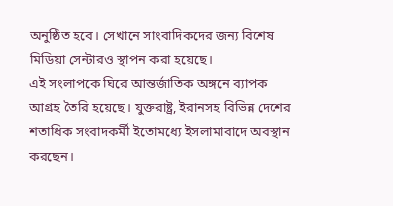অনুষ্ঠিত হবে। সেখানে সাংবাদিকদের জন্য বিশেষ মিডিয়া সেন্টারও স্থাপন করা হয়েছে।
এই সংলাপকে ঘিরে আন্তর্জাতিক অঙ্গনে ব্যাপক আগ্রহ তৈরি হয়েছে। যুক্তরাষ্ট্র, ইরানসহ বিভিন্ন দেশের শতাধিক সংবাদকর্মী ইতোমধ্যে ইসলামাবাদে অবস্থান করছেন।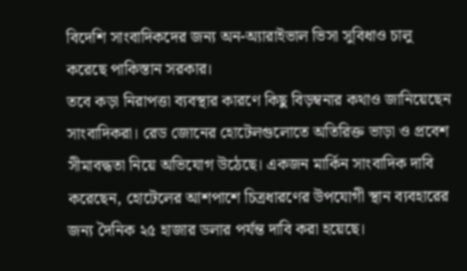বিদেশি সাংবাদিকদের জন্য অন-অ্যারাইভাল ভিসা সুবিধাও চালু করেছে পাকিস্তান সরকার।
তবে কড়া নিরাপত্তা ব্যবস্থার কারণে কিছু বিড়ম্বনার কথাও জানিয়েছেন সাংবাদিকরা। রেড জোনের হোটেলগুলোতে অতিরিক্ত ভাড়া ও প্রবেশ সীমাবদ্ধতা নিয়ে অভিযোগ উঠেছে। একজন মার্কিন সাংবাদিক দাবি করেছেন, হোটেলের আশপাশে চিত্রধারণের উপযোগী স্থান ব্যবহারের জন্য দৈনিক ২৫ হাজার ডলার পর্যন্ত দাবি করা হয়েছে।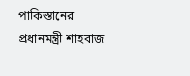পাকিস্তানের প্রধানমন্ত্রী শাহবাজ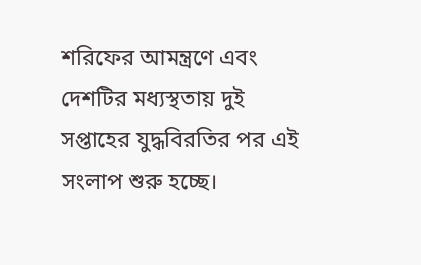শরিফের আমন্ত্রণে এবং দেশটির মধ্যস্থতায় দুই সপ্তাহের যুদ্ধবিরতির পর এই সংলাপ শুরু হচ্ছে।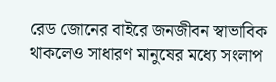রেড জোনের বাইরে জনজীবন স্বাভাবিক থাকলেও সাধারণ মানুষের মধ্যে সংলাপ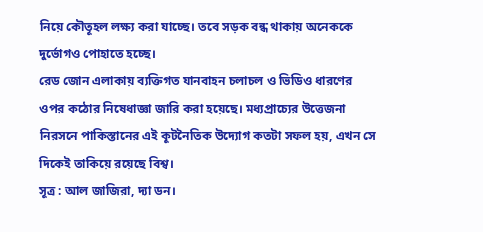নিয়ে কৌতূহল লক্ষ্য করা যাচ্ছে। তবে সড়ক বন্ধ থাকায় অনেককে দুর্ভোগও পোহাতে হচ্ছে।
রেড জোন এলাকায় ব্যক্তিগত যানবাহন চলাচল ও ভিডিও ধারণের ওপর কঠোর নিষেধাজ্ঞা জারি করা হয়েছে। মধ্যপ্রাচ্যের উত্তেজনা নিরসনে পাকিস্তানের এই কূটনৈতিক উদ্যোগ কতটা সফল হয়, এখন সে দিকেই তাকিয়ে রয়েছে বিশ্ব।
সূত্র : আল জাজিরা, দ্যা ডন।